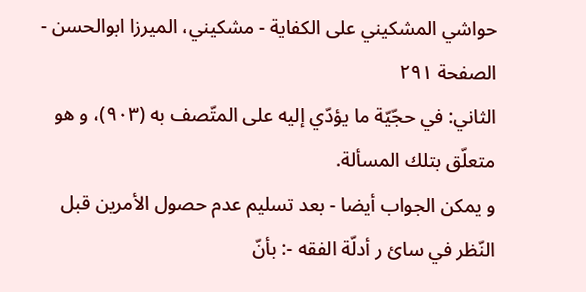حواشي المشكيني علی الكفاية - مشکیني، الميرزا ابوالحسن - الصفحة ٢٩١
الثاني: في حجّيّة ما يؤدّي إليه على المتّصف به (٩٠٣)، و هو
متعلّق بتلك المسألة.
و يمكن الجواب أيضا - بعد تسليم عدم حصول الأمرين قبل النّظر في سائ ر أدلّة الفقه -: بأنّ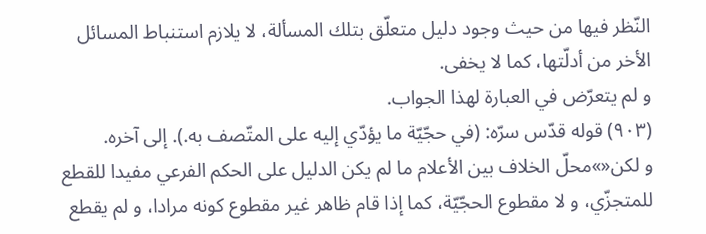النّظر فيها من حيث وجود دليل متعلّق بتلك المسألة، لا يلازم استنباط المسائل الأخر من أدلّتها، كما لا يخفى.
و لم يتعرّض في العبارة لهذا الجواب.
(٩٠٣) قوله قدّس سرّه: (في حجّيّة ما يؤدّي إليه على المتّصف به.). إلى آخره.
و لكن«»محلّ الخلاف بين الأعلام ما لم يكن الدليل على الحكم الفرعي مفيدا للقطع للمتجزّي، و لا مقطوع الحجّيّة، كما إذا قام ظاهر غير مقطوع كونه مرادا، و لم يقطع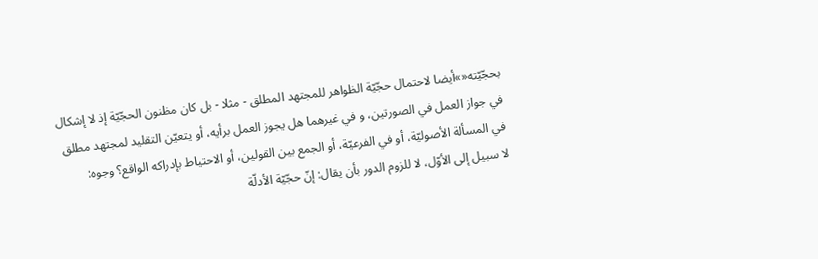بحجّيّته«»أيضا لاحتمال حجّيّة الظواهر للمجتهد المطلق - مثلا - بل كان مظنون الحجّيّة إذ لا إشكال في جواز العمل في الصورتين، و في غيرهما هل يجوز العمل برأيه، أو يتعيّن التقليد لمجتهد مطلق في المسألة الأصوليّة، أو في الفرعيّة، أو الجمع بين القولين، أو الاحتياط بإدراكه الواقع؟ وجوه:
لا سبيل إلى الأوّل، لا للزوم الدور بأن يقال: إنّ حجّيّة الأدلّة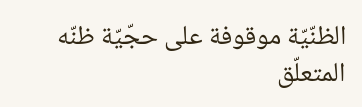الظنّيّة موقوفة على حجّيّة ظنّه المتعلّق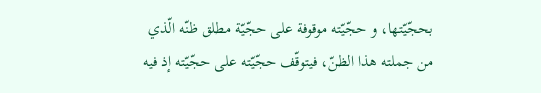بحجّيّتها، و حجّيّته موقوفة على حجّيّة مطلق ظنّه الّذي من جملته هذا الظنّ، فيتوقّف حجّيّته على حجّيّته إذ فيه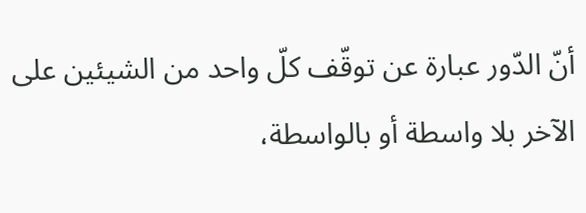أنّ الدّور عبارة عن توقّف كلّ واحد من الشيئين على الآخر بلا واسطة أو بالواسطة،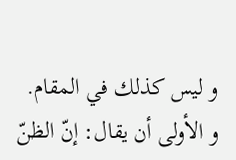و ليس كذلك في المقام.
و الأولى أن يقال: إنّ الظنّ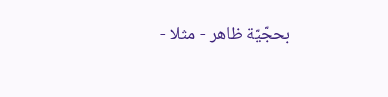بحجّيّة ظاهر - مثلا -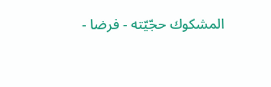المشكوك حجّيّته - فرضا -